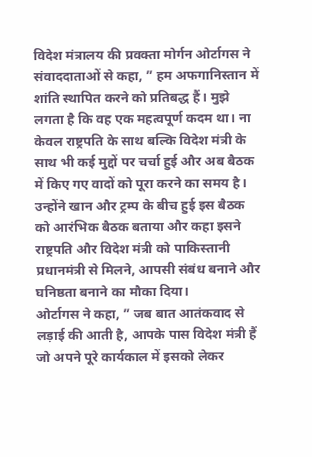विदेश मंत्रालय की प्रवक्ता मोर्गन ओर्टागस ने संवाददाताओं से कहा, ” हम अफगानिस्तान में शांति स्थापित करने को प्रतिबद्ध हैं। मुझे लगता है कि वह एक महत्वपूर्ण कदम था। ना केवल राष्ट्रपति के साथ बल्कि विदेश मंत्री के साथ भी कई मुद्दों पर चर्चा हुई और अब बैठक में किए गए वादों को पूरा करने का समय है।
उन्होंने खान और ट्रम्प के बीच हुई इस बैठक को आरंभिक बैठक बताया और कहा इसने राष्ट्रपति और विदेश मंत्री को पाकिस्तानी प्रधानमंत्री से मिलने, आपसी संबंध बनाने और घनिष्ठता बनाने का मौका दिया।
ओर्टागस ने कहा, ” जब बात आतंकवाद से लड़ाई की आती है, आपके पास विदेश मंत्री हैं जो अपने पूरे कार्यकाल में इसको लेकर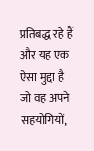प्रतिबद्ध रहे हैं और यह एक ऐसा मुद्दा है जो वह अपने सहयोगियों,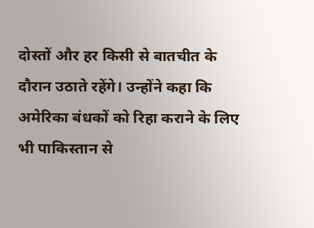दोस्तों और हर किसी से बातचीत के दौरान उठाते रहेंगे। उन्होंने कहा कि अमेरिका बंधकों को रिहा कराने के लिए भी पाकिस्तान से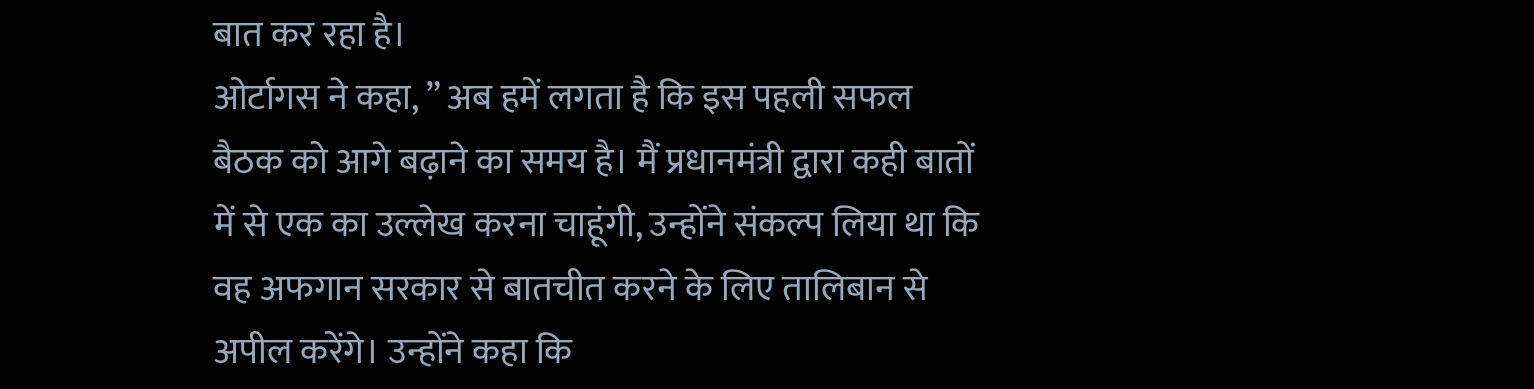बात कर रहा है।
ओर्टागस ने कहा, ” अब हमें लगता है कि इस पहली सफल बैठक को आगे बढ़ाने का समय है। मैं प्रधानमंत्री द्वारा कही बातों में से एक का उल्लेख करना चाहूंगी, उन्होंने संकल्प लिया था कि वह अफगान सरकार से बातचीत करने के लिए तालिबान से अपील करेंगे। उन्होंने कहा कि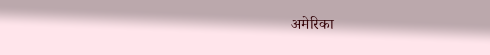अमेरिका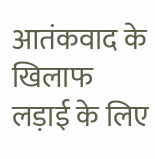आतंकवाद के खिलाफ लड़ाई के लिए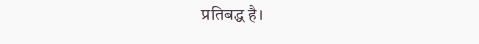प्रतिबद्ध है।